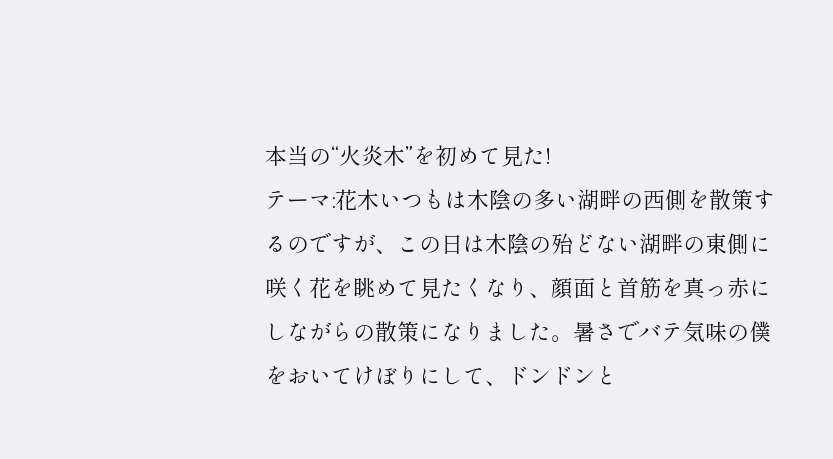本当の“火炎木”を初めて見た!
テーマ:花木いつもは木陰の多い湖畔の西側を散策するのですが、この日は木陰の殆どない湖畔の東側に咲く花を眺めて見たくなり、顔面と首筋を真っ赤にしながらの散策になりました。暑さでバテ気味の僕をおいてけぼりにして、ドンドンと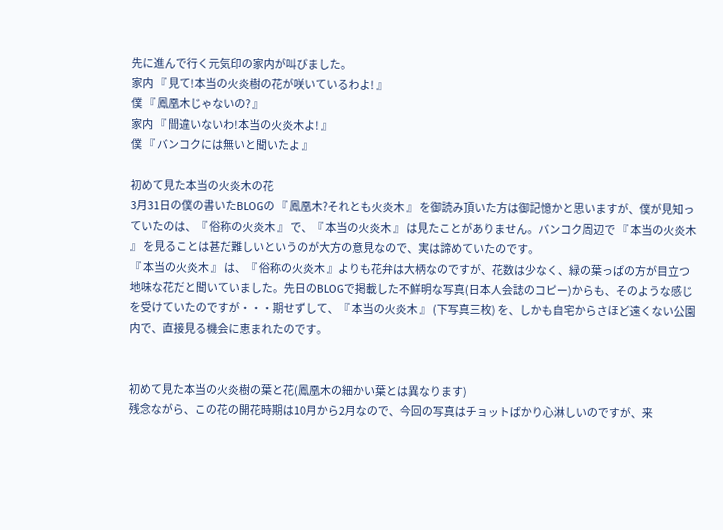先に進んで行く元気印の家内が叫びました。
家内 『 見て!本当の火炎樹の花が咲いているわよ! 』
僕 『 鳳凰木じゃないの? 』
家内 『 間違いないわ!本当の火炎木よ! 』
僕 『 バンコクには無いと聞いたよ 』

初めて見た本当の火炎木の花
3月31日の僕の書いたBLOGの 『 鳳凰木?それとも火炎木 』 を御読み頂いた方は御記憶かと思いますが、僕が見知っていたのは、『 俗称の火炎木 』 で、『 本当の火炎木 』 は見たことがありません。バンコク周辺で 『 本当の火炎木 』 を見ることは甚だ難しいというのが大方の意見なので、実は諦めていたのです。
『 本当の火炎木 』 は、『 俗称の火炎木 』よりも花弁は大柄なのですが、花数は少なく、緑の葉っぱの方が目立つ地味な花だと聞いていました。先日のBLOGで掲載した不鮮明な写真(日本人会誌のコピー)からも、そのような感じを受けていたのですが・・・期せずして、『 本当の火炎木 』 (下写真三枚) を、しかも自宅からさほど遠くない公園内で、直接見る機会に恵まれたのです。


初めて見た本当の火炎樹の葉と花(鳳凰木の細かい葉とは異なります)
残念ながら、この花の開花時期は10月から2月なので、今回の写真はチョットばかり心淋しいのですが、来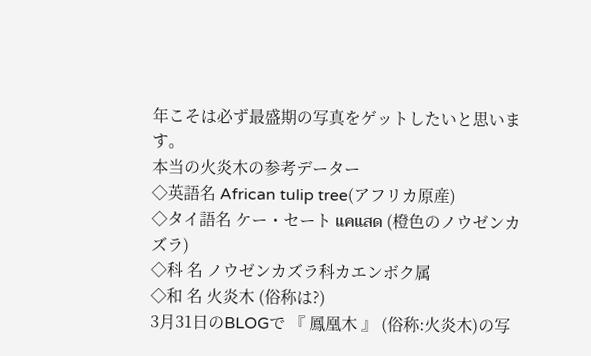年こそは必ず最盛期の写真をゲットしたいと思います。
本当の火炎木の参考データー
◇英語名 African tulip tree(アフリカ原産)
◇タイ語名 ケー・セート แคแสด (橙色のノウゼンカズラ)
◇科 名 ノウゼンカズラ科カエンボク属
◇和 名 火炎木 (俗称は?)
3月31日のBLOGで 『 鳳凰木 』 (俗称:火炎木)の写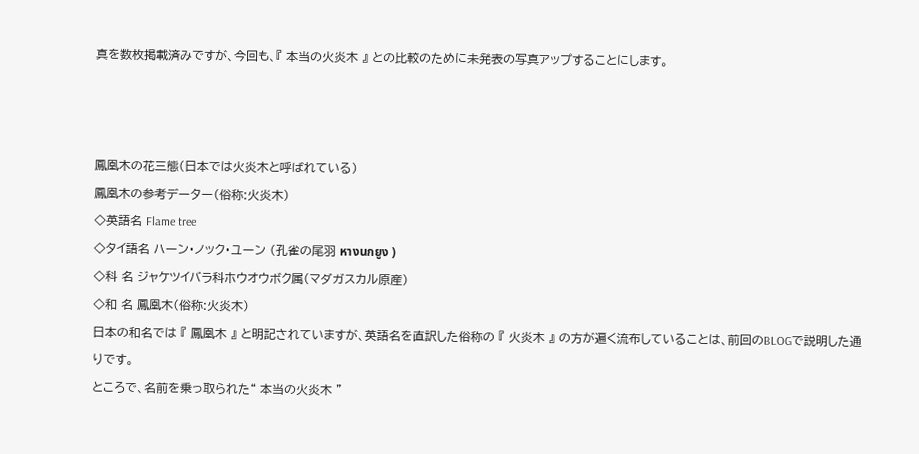真を数枚掲載済みですが、今回も、『 本当の火炎木 』 との比較のために未発表の写真アップすることにします。



鳳凰木の花三態(日本では火炎木と呼ばれている)
鳳凰木の参考データー(俗称:火炎木)
◇英語名 Flame tree
◇タイ語名 ハーン・ノック・ユーン (孔雀の尾羽 หางนกยูง )
◇科 名 ジャケツイバラ科ホウオウボク属(マダガスカル原産)
◇和 名 鳳凰木(俗称:火炎木)
日本の和名では 『 鳳凰木 』 と明記されていますが、英語名を直訳した俗称の 『 火炎木 』 の方が遍く流布していることは、前回のBLOGで説明した通りです。
ところで、名前を乗っ取られた“ 本当の火炎木 ”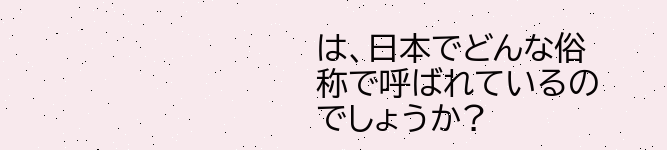は、日本でどんな俗称で呼ばれているのでしょうか?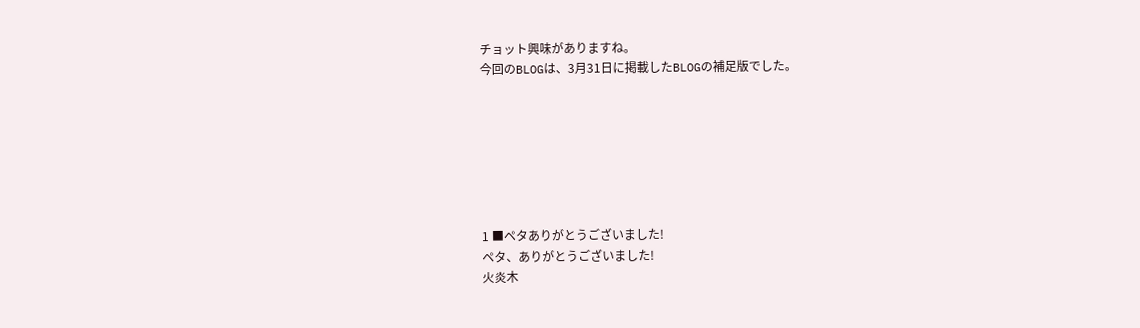チョット興味がありますね。
今回のBLOGは、3月31日に掲載したBLOGの補足版でした。







1 ■ペタありがとうございました!
ペタ、ありがとうございました!
火炎木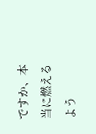ですか、本当に燃えるよう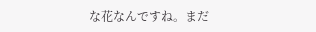な花なんですね。まだ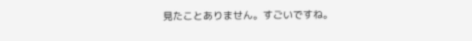見たことありません。すごいですね。